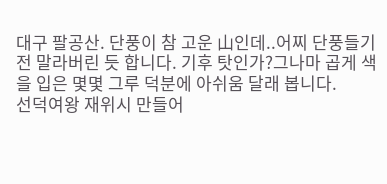대구 팔공산. 단풍이 참 고운 山인데..어찌 단풍들기전 말라버린 듯 합니다. 기후 탓인가?그나마 곱게 색을 입은 몇몇 그루 덕분에 아쉬움 달래 봅니다.
선덕여왕 재위시 만들어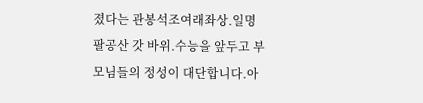졌다는 관봉석조여래좌상.일명 팔공산 갓 바위.수능을 앞두고 부모님들의 정성이 대단합니다.아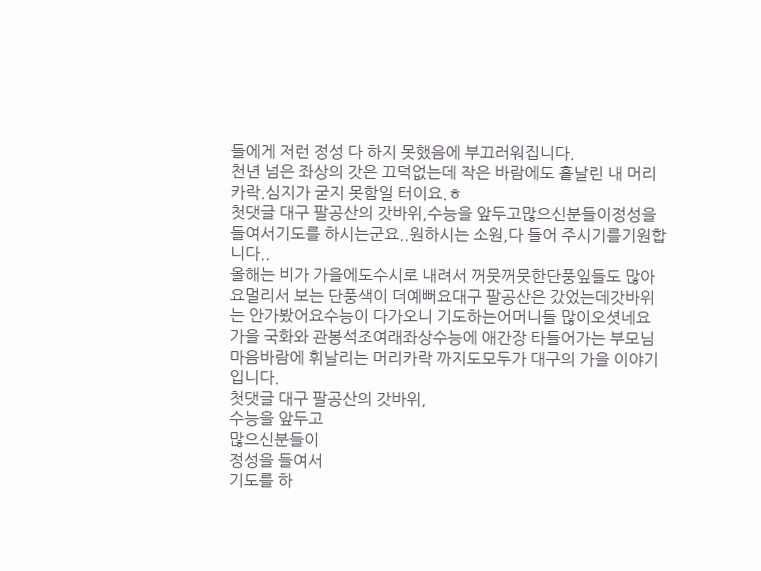들에게 저런 정성 다 하지 못했음에 부끄러워집니다.
천년 넘은 좌상의 갓은 끄덕없는데 작은 바람에도 흩날린 내 머리카락.심지가 굳지 못함일 터이요.ㅎ
첫댓글 대구 팔공산의 갓바위,수능을 앞두고많으신분들이정성을 들여서기도를 하시는군요..원하시는 소원,다 들어 주시기를기원합니다..
올해는 비가 가을에도수시로 내려서 꺼뭇꺼뭇한단풍잎들도 많아요멀리서 보는 단풍색이 더예뻐요대구 팔공산은 갔었는데갓바위는 안가봤어요수능이 다가오니 기도하는어머니들 많이오셧네요
가을 국화와 관봉석조여래좌상수능에 애간장 타들어가는 부모님 마음바람에 휘날리는 머리카락 까지도모두가 대구의 가을 이야기입니다.
첫댓글 대구 팔공산의 갓바위,
수능을 앞두고
많으신분들이
정성을 들여서
기도를 하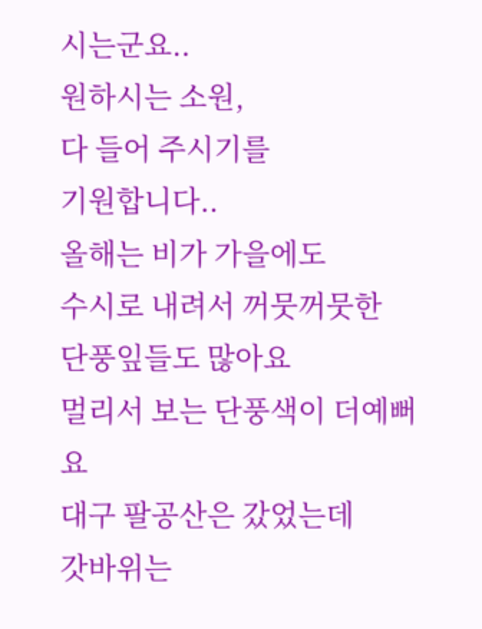시는군요..
원하시는 소원,
다 들어 주시기를
기원합니다..
올해는 비가 가을에도
수시로 내려서 꺼뭇꺼뭇한
단풍잎들도 많아요
멀리서 보는 단풍색이 더예뻐요
대구 팔공산은 갔었는데
갓바위는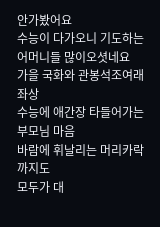안가봤어요
수능이 다가오니 기도하는
어머니들 많이오셧네요
가을 국화와 관봉석조여래좌상
수능에 애간장 타들어가는 부모님 마음
바람에 휘날리는 머리카락 까지도
모두가 대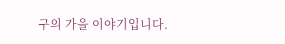구의 가을 이야기입니다.